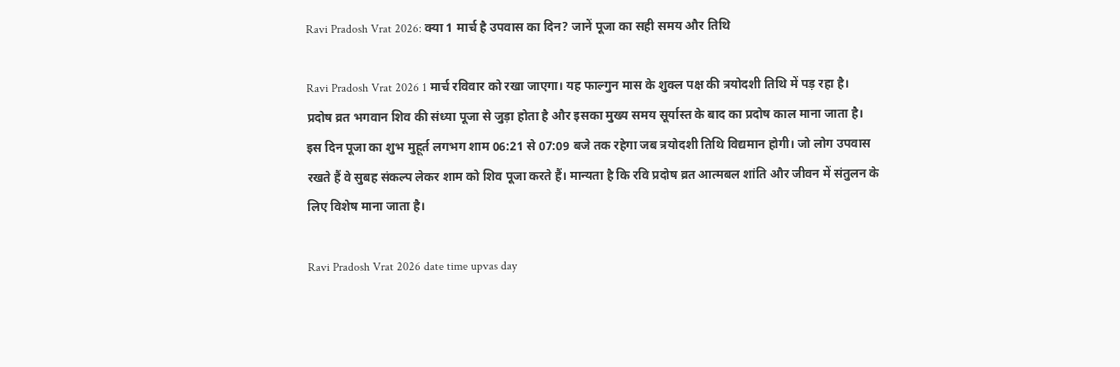Ravi Pradosh Vrat 2026: क्या 1 मार्च है उपवास का दिन? जानें पूजा का सही समय और तिथि

Ravi Pradosh Vrat 2026 1 मार्च रविवार को रखा जाएगा। यह फाल्गुन मास के शुक्ल पक्ष की त्रयोदशी तिथि में पड़ रहा है। प्रदोष व्रत भगवान शिव की संध्या पूजा से जुड़ा होता है और इसका मुख्य समय सूर्यास्त के बाद का प्रदोष काल माना जाता है। इस दिन पूजा का शुभ मुहूर्त लगभग शाम 06:21 से 07:09 बजे तक रहेगा जब त्रयोदशी तिथि विद्यमान होगी। जो लोग उपवास रखते हैं वे सुबह संकल्प लेकर शाम को शिव पूजा करते हैं। मान्यता है कि रवि प्रदोष व्रत आत्मबल शांति और जीवन में संतुलन के लिए विशेष माना जाता है।

Ravi Pradosh Vrat 2026 date time upvas day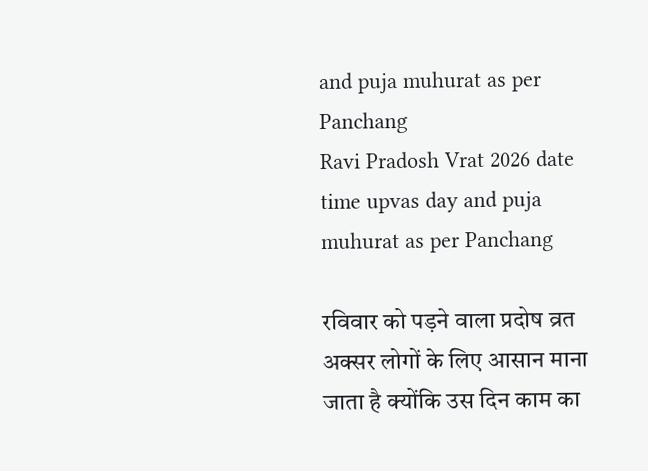and puja muhurat as per Panchang
Ravi Pradosh Vrat 2026 date time upvas day and puja muhurat as per Panchang

रविवार को पड़ने वाला प्रदोष व्रत अक्सर लोगों के लिए आसान माना जाता है क्योंकि उस दिन काम का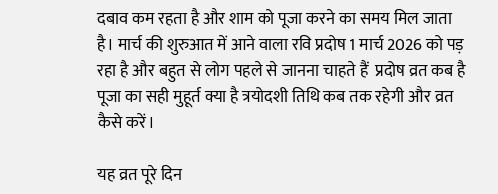दबाव कम रहता है और शाम को पूजा करने का समय मिल जाता है। मार्च की शुरुआत में आने वाला रवि प्रदोष 1 मार्च 2026 को पड़ रहा है और बहुत से लोग पहले से जानना चाहते हैं  प्रदोष व्रत कब है पूजा का सही मुहूर्त क्या है त्रयोदशी तिथि कब तक रहेगी और व्रत कैसे करें।

यह व्रत पूरे दिन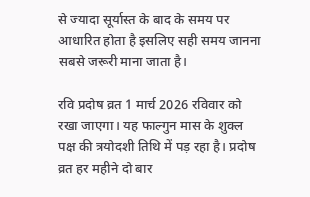से ज्यादा सूर्यास्त के बाद के समय पर आधारित होता है इसलिए सही समय जानना सबसे जरूरी माना जाता है।

रवि प्रदोष व्रत 1 मार्च 2026 रविवार को रखा जाएगा। यह फाल्गुन मास के शुक्ल पक्ष की त्रयोदशी तिथि में पड़ रहा है। प्रदोष व्रत हर महीने दो बार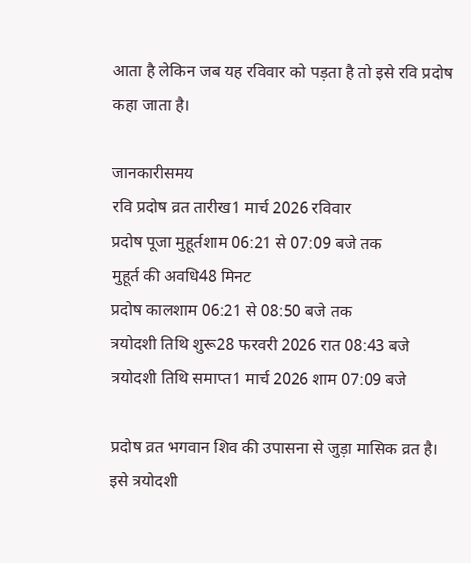आता है लेकिन जब यह रविवार को पड़ता है तो इसे रवि प्रदोष कहा जाता है।

जानकारीसमय
रवि प्रदोष व्रत तारीख1 मार्च 2026 रविवार
प्रदोष पूजा मुहूर्तशाम 06:21 से 07:09 बजे तक
मुहूर्त की अवधि48 मिनट
प्रदोष कालशाम 06:21 से 08:50 बजे तक
त्रयोदशी तिथि शुरू28 फरवरी 2026 रात 08:43 बजे
त्रयोदशी तिथि समाप्त1 मार्च 2026 शाम 07:09 बजे

प्रदोष व्रत भगवान शिव की उपासना से जुड़ा मासिक व्रत है। इसे त्रयोदशी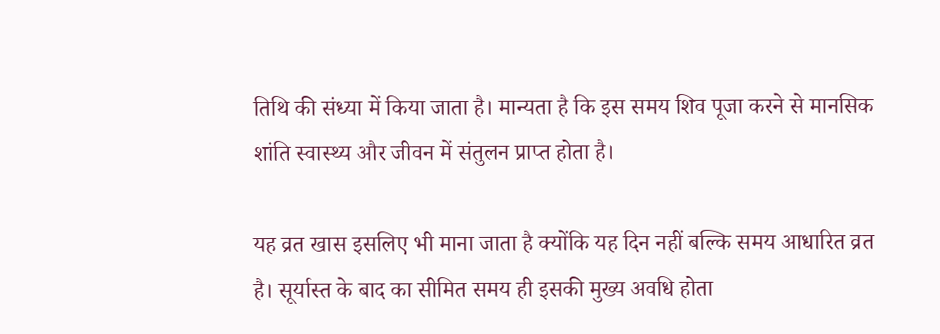तिथि की संध्या में किया जाता है। मान्यता है कि इस समय शिव पूजा करने से मानसिक शांति स्वास्थ्य और जीवन में संतुलन प्राप्त होता है।

यह व्रत खास इसलिए भी माना जाता है क्योंकि यह दिन नहीं बल्कि समय आधारित व्रत है। सूर्यास्त के बाद का सीमित समय ही इसकी मुख्य अवधि होता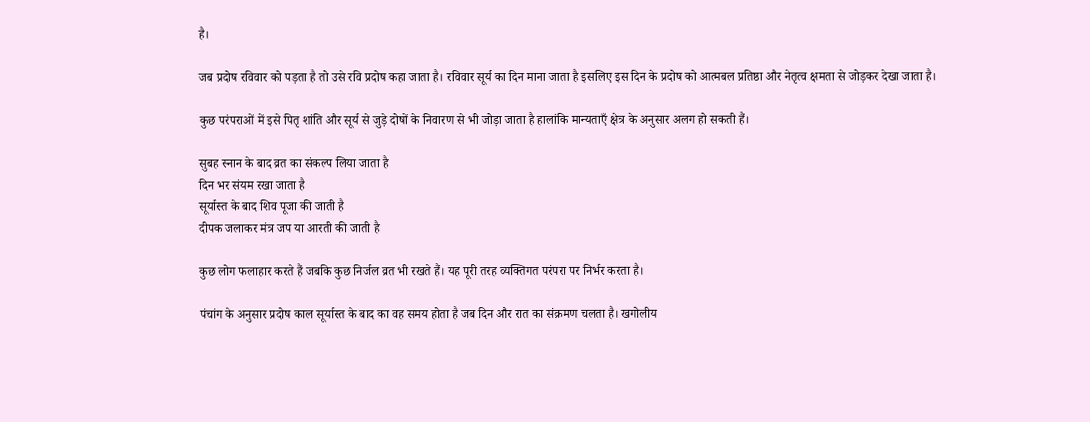है।

जब प्रदोष रविवार को पड़ता है तो उसे रवि प्रदोष कहा जाता है। रविवार सूर्य का दिन माना जाता है इसलिए इस दिन के प्रदोष को आत्मबल प्रतिष्ठा और नेतृत्व क्षमता से जोड़कर देखा जाता है।

कुछ परंपराओं में इसे पितृ शांति और सूर्य से जुड़े दोषों के निवारण से भी जोड़ा जाता है हालांकि मान्यताएँ क्षेत्र के अनुसार अलग हो सकती हैं।

सुबह स्नान के बाद व्रत का संकल्प लिया जाता है
दिन भर संयम रखा जाता है
सूर्यास्त के बाद शिव पूजा की जाती है
दीपक जलाकर मंत्र जप या आरती की जाती है

कुछ लोग फलाहार करते हैं जबकि कुछ निर्जल व्रत भी रखते हैं। यह पूरी तरह व्यक्तिगत परंपरा पर निर्भर करता है।

पंचांग के अनुसार प्रदोष काल सूर्यास्त के बाद का वह समय होता है जब दिन और रात का संक्रमण चलता है। खगोलीय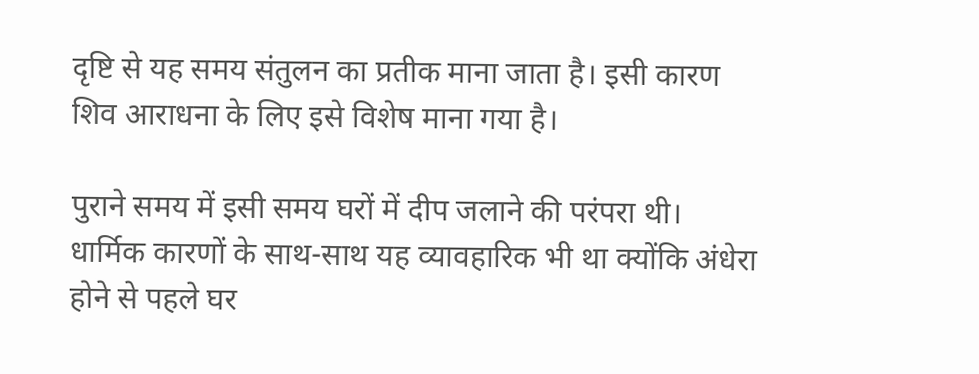दृष्टि से यह समय संतुलन का प्रतीक माना जाता है। इसी कारण शिव आराधना के लिए इसे विशेष माना गया है।

पुराने समय में इसी समय घरों में दीप जलाने की परंपरा थी। धार्मिक कारणों के साथ-साथ यह व्यावहारिक भी था क्योंकि अंधेरा होने से पहले घर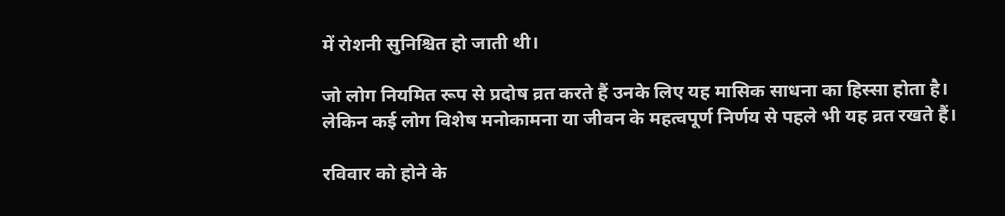में रोशनी सुनिश्चित हो जाती थी।

जो लोग नियमित रूप से प्रदोष व्रत करते हैं उनके लिए यह मासिक साधना का हिस्सा होता है। लेकिन कई लोग विशेष मनोकामना या जीवन के महत्वपूर्ण निर्णय से पहले भी यह व्रत रखते हैं।

रविवार को होने के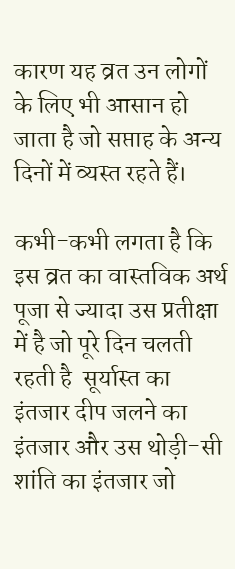कारण यह व्रत उन लोगों के लिए भी आसान हो जाता है जो सप्ताह के अन्य दिनों में व्यस्त रहते हैं।

कभी-कभी लगता है कि इस व्रत का वास्तविक अर्थ पूजा से ज्यादा उस प्रतीक्षा में है जो पूरे दिन चलती रहती है  सूर्यास्त का इंतजार दीप जलने का इंतजार और उस थोड़ी-सी शांति का इंतजार जो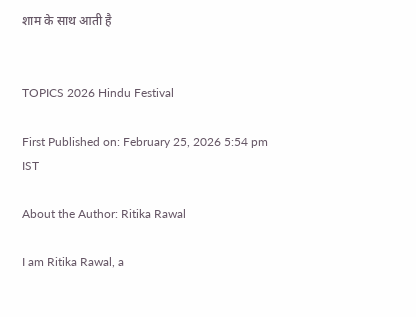शाम के साथ आती है


TOPICS 2026 Hindu Festival

First Published on: February 25, 2026 5:54 pm IST

About the Author: Ritika Rawal

I am Ritika Rawal, a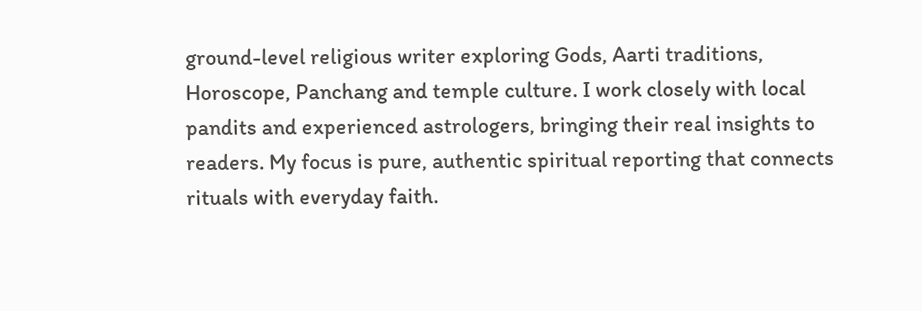ground-level religious writer exploring Gods, Aarti traditions, Horoscope, Panchang and temple culture. I work closely with local pandits and experienced astrologers, bringing their real insights to readers. My focus is pure, authentic spiritual reporting that connects rituals with everyday faith.